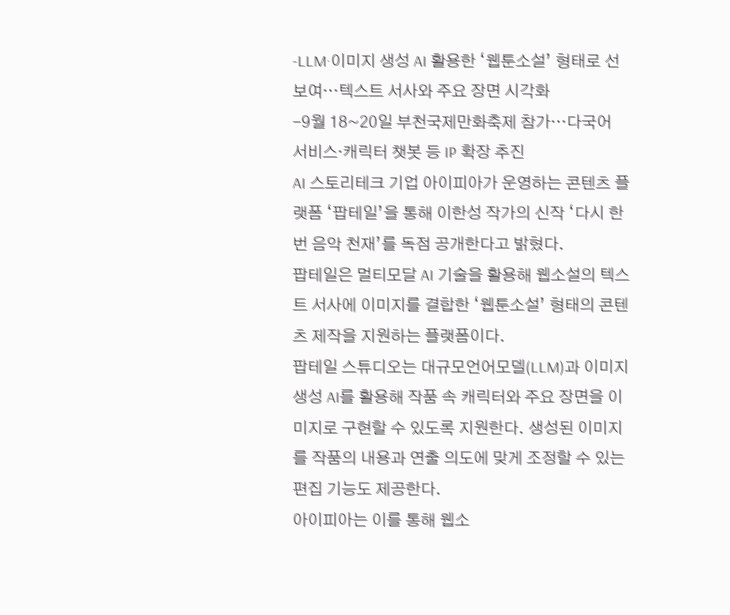-LLM·이미지 생성 AI 활용한 ‘웹툰소설’ 형태로 선보여…텍스트 서사와 주요 장면 시각화
-9월 18~20일 부천국제만화축제 참가…다국어 서비스·캐릭터 챗봇 등 IP 확장 추진
AI 스토리테크 기업 아이피아가 운영하는 콘텐츠 플랫폼 ‘팝테일’을 통해 이한성 작가의 신작 ‘다시 한번 음악 천재’를 독점 공개한다고 밝혔다.
팝테일은 멀티모달 AI 기술을 활용해 웹소설의 텍스트 서사에 이미지를 결합한 ‘웹툰소설’ 형태의 콘텐츠 제작을 지원하는 플랫폼이다.
팝테일 스튜디오는 대규모언어모델(LLM)과 이미지 생성 AI를 활용해 작품 속 캐릭터와 주요 장면을 이미지로 구현할 수 있도록 지원한다. 생성된 이미지를 작품의 내용과 연출 의도에 맞게 조정할 수 있는 편집 기능도 제공한다.
아이피아는 이를 통해 웹소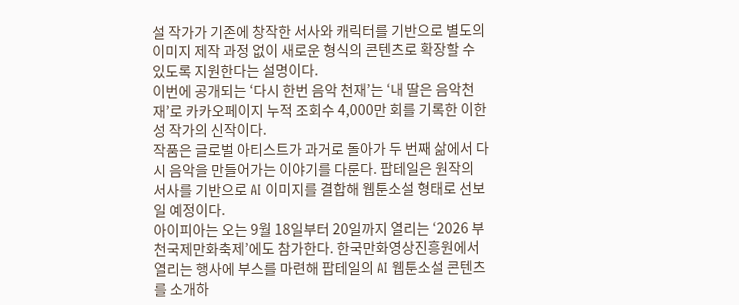설 작가가 기존에 창작한 서사와 캐릭터를 기반으로 별도의 이미지 제작 과정 없이 새로운 형식의 콘텐츠로 확장할 수 있도록 지원한다는 설명이다.
이번에 공개되는 ‘다시 한번 음악 천재’는 ‘내 딸은 음악천재’로 카카오페이지 누적 조회수 4,000만 회를 기록한 이한성 작가의 신작이다.
작품은 글로벌 아티스트가 과거로 돌아가 두 번째 삶에서 다시 음악을 만들어가는 이야기를 다룬다. 팝테일은 원작의 서사를 기반으로 AI 이미지를 결합해 웹툰소설 형태로 선보일 예정이다.
아이피아는 오는 9월 18일부터 20일까지 열리는 ‘2026 부천국제만화축제’에도 참가한다. 한국만화영상진흥원에서 열리는 행사에 부스를 마련해 팝테일의 AI 웹툰소설 콘텐츠를 소개하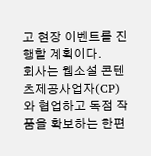고 현장 이벤트를 진행할 계획이다.
회사는 웹소설 콘텐츠제공사업자(CP)와 협업하고 독점 작품을 확보하는 한편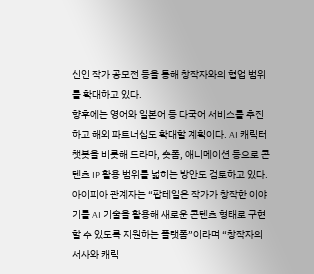신인 작가 공모전 등을 통해 창작자와의 협업 범위를 확대하고 있다.
향후에는 영어와 일본어 등 다국어 서비스를 추진하고 해외 파트너십도 확대할 계획이다. AI 캐릭터 챗봇을 비롯해 드라마, 숏폼, 애니메이션 등으로 콘텐츠 IP 활용 범위를 넓히는 방안도 검토하고 있다.
아이피아 관계자는 “팝테일은 작가가 창작한 이야기를 AI 기술을 활용해 새로운 콘텐츠 형태로 구현할 수 있도록 지원하는 플랫폼”이라며 “창작자의 서사와 캐릭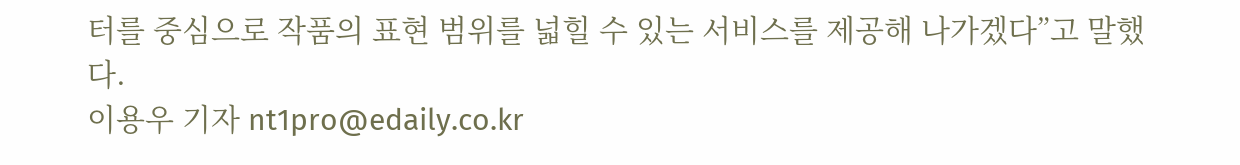터를 중심으로 작품의 표현 범위를 넓힐 수 있는 서비스를 제공해 나가겠다”고 말했다.
이용우 기자 nt1pro@edaily.co.kr